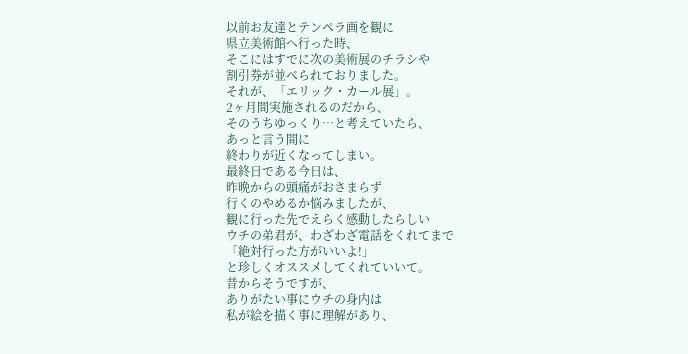以前お友達とテンペラ画を観に
県立美術館へ行った時、
そこにはすでに次の美術展のチラシや
割引券が並べられておりました。
それが、「エリック・カール展」。
2ヶ月間実施されるのだから、
そのうちゆっくり…と考えていたら、
あっと言う間に
終わりが近くなってしまい。
最終日である今日は、
昨晩からの頭痛がおさまらず
行くのやめるか悩みましたが、
観に行った先でえらく感動したらしい
ウチの弟君が、わざわざ電話をくれてまで
「絶対行った方がいいよ!」
と珍しくオススメしてくれていいて。
昔からそうですが、
ありがたい事にウチの身内は
私が絵を描く事に理解があり、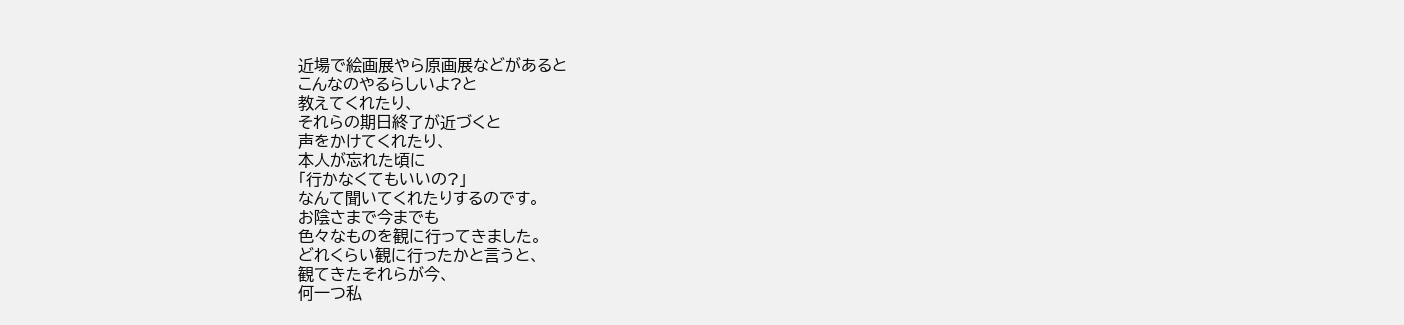近場で絵画展やら原画展などがあると
こんなのやるらしいよ?と
教えてくれたり、
それらの期日終了が近づくと
声をかけてくれたり、
本人が忘れた頃に
「行かなくてもいいの?」
なんて聞いてくれたりするのです。
お陰さまで今までも
色々なものを観に行ってきました。
どれくらい観に行ったかと言うと、
観てきたそれらが今、
何一つ私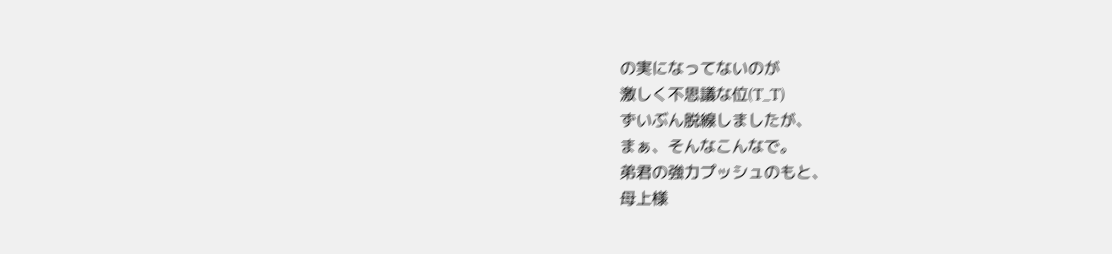の実になってないのが
激しく不思議な位(T_T)
ずいぶん脱線しましたが、
まぁ、そんなこんなで。
弟君の強力プッシュのもと、
母上様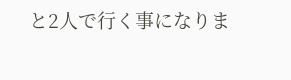と2人で行く事になりま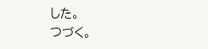した。
つづく。